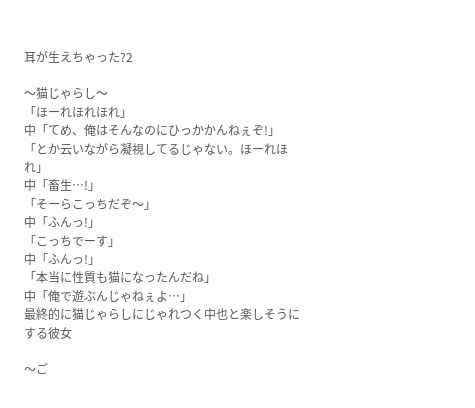耳が生えちゃった?2

〜猫じゃらし〜
「ほーれほれほれ」
中「てめ、俺はそんなのにひっかかんねぇぞ!」
「とか云いながら凝視してるじゃない。ほーれほれ」
中「畜生…!」
「そーらこっちだぞ〜」
中「ふんっ!」
「こっちでーす」
中「ふんっ!」
「本当に性質も猫になったんだね」
中「俺で遊ぶんじゃねぇよ…」
最終的に猫じゃらしにじゃれつく中也と楽しそうにする彼女

〜ご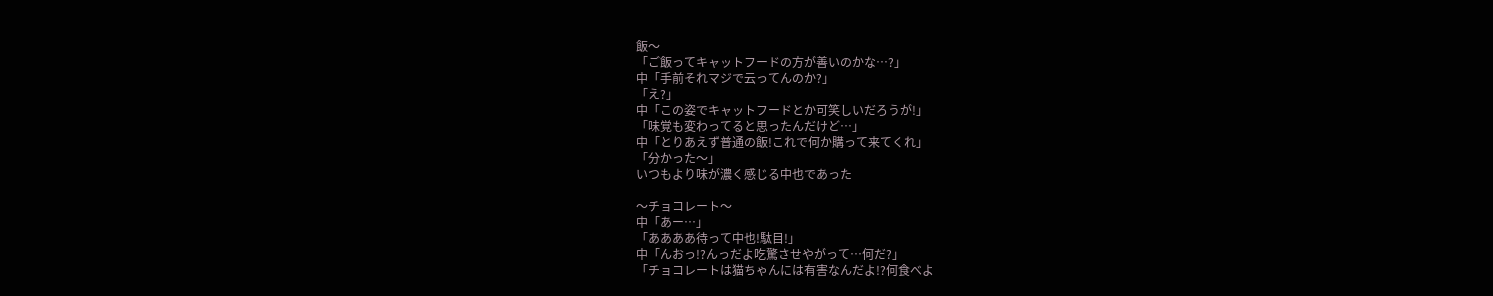飯〜
「ご飯ってキャットフードの方が善いのかな…?」
中「手前それマジで云ってんのか?」
「え?」
中「この姿でキャットフードとか可笑しいだろうが!」
「味覚も変わってると思ったんだけど…」
中「とりあえず普通の飯!これで何か購って来てくれ」
「分かった〜」
いつもより味が濃く感じる中也であった

〜チョコレート〜
中「あー…」
「ああああ待って中也!駄目!」
中「んおっ!?んっだよ吃驚させやがって…何だ?」
「チョコレートは猫ちゃんには有害なんだよ!?何食べよ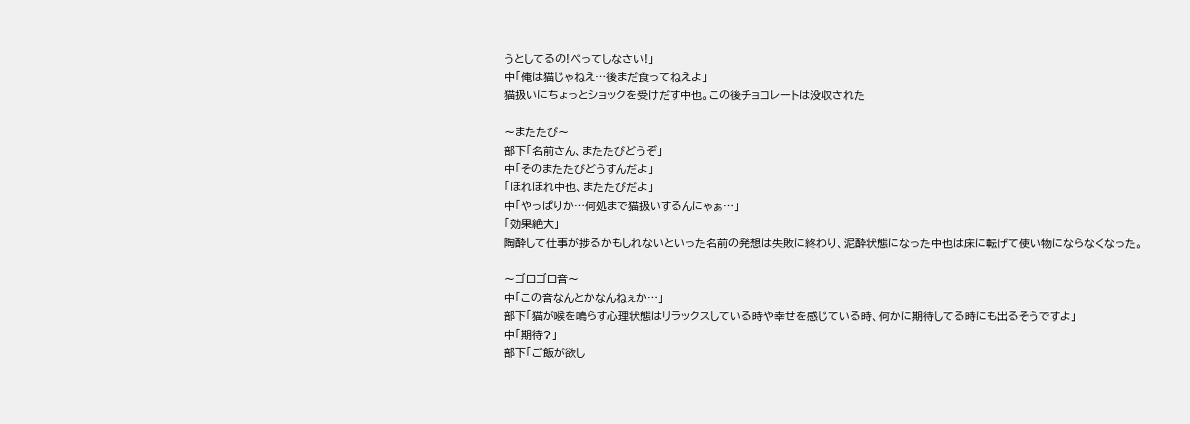うとしてるの!ぺってしなさい!」
中「俺は猫じゃねえ…後まだ食ってねえよ」
猫扱いにちょっとショックを受けだす中也。この後チョコレートは没収された

〜またたび〜
部下「名前さん、またたびどうぞ」
中「そのまたたびどうすんだよ」
「ほれほれ中也、またたびだよ」
中「やっぱりか…何処まで猫扱いするんにゃぁ…」
「効果絶大」
陶酔して仕事が捗るかもしれないといった名前の発想は失敗に終わり、泥酔状態になった中也は床に転げて使い物にならなくなった。

〜ゴロゴロ音〜
中「この音なんとかなんねぇか…」
部下「猫が喉を鳴らす心理状態はリラックスしている時や幸せを感じている時、何かに期待してる時にも出るそうですよ」
中「期待?」
部下「ご飯が欲し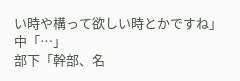い時や構って欲しい時とかですね」
中「…」
部下「幹部、名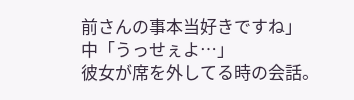前さんの事本当好きですね」
中「うっせぇよ…」
彼女が席を外してる時の会話。